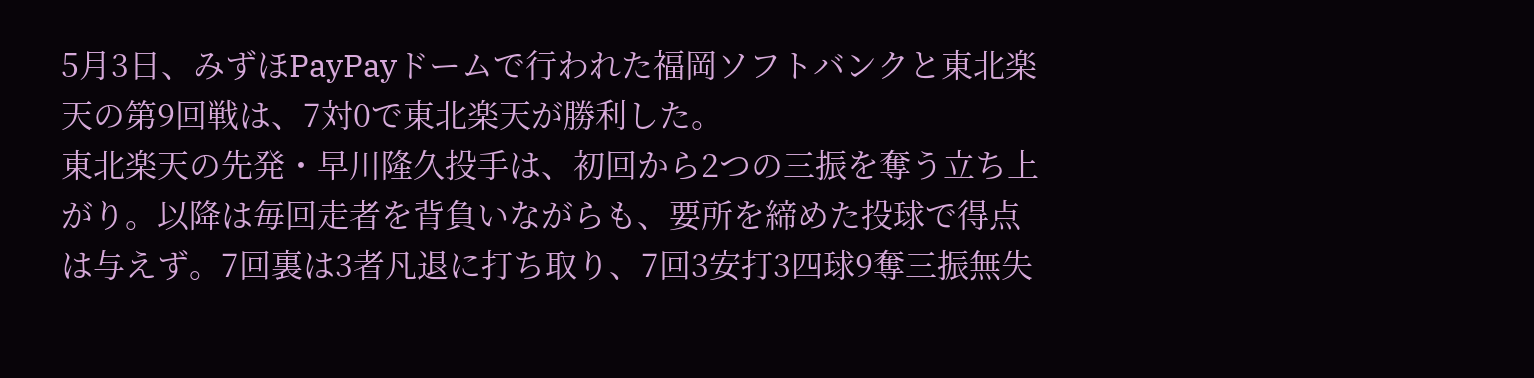5月3日、みずほPayPayドームで行われた福岡ソフトバンクと東北楽天の第9回戦は、7対0で東北楽天が勝利した。
東北楽天の先発・早川隆久投手は、初回から2つの三振を奪う立ち上がり。以降は毎回走者を背負いながらも、要所を締めた投球で得点は与えず。7回裏は3者凡退に打ち取り、7回3安打3四球9奪三振無失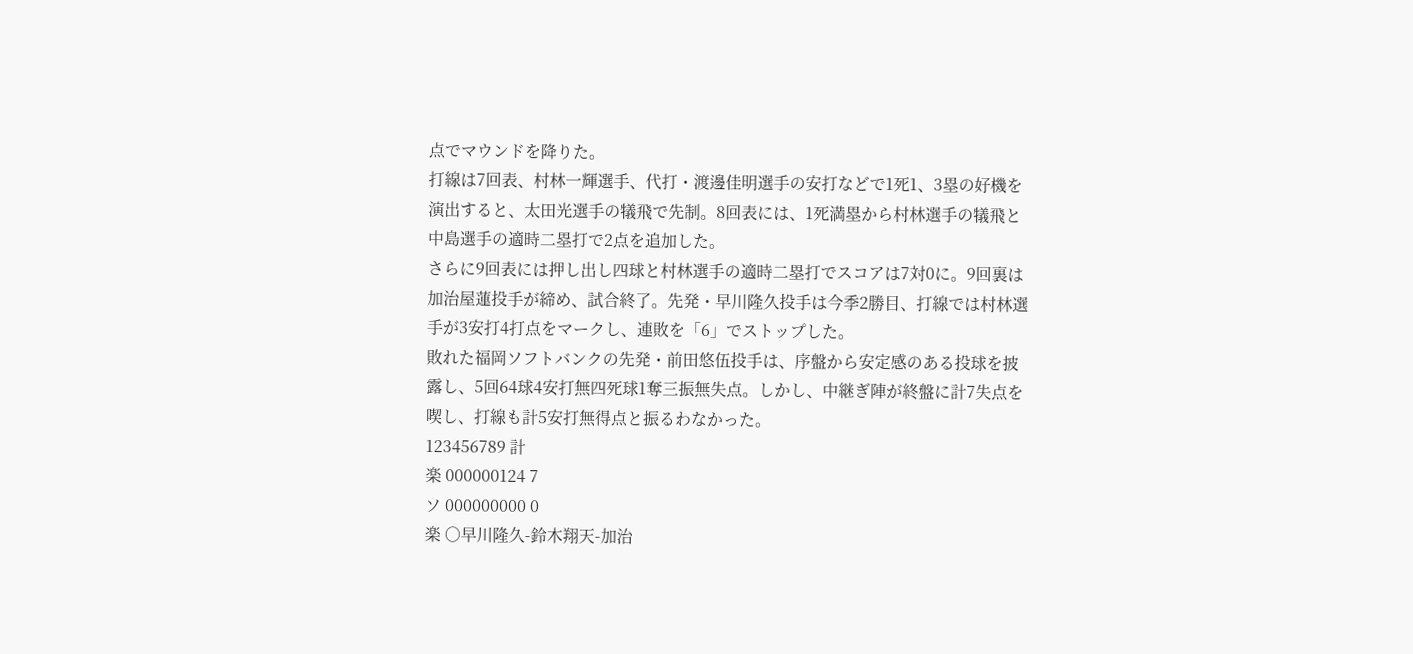点でマウンドを降りた。
打線は7回表、村林一輝選手、代打・渡邊佳明選手の安打などで1死1、3塁の好機を演出すると、太田光選手の犠飛で先制。8回表には、1死満塁から村林選手の犠飛と中島選手の適時二塁打で2点を追加した。
さらに9回表には押し出し四球と村林選手の適時二塁打でスコアは7対0に。9回裏は加治屋蓮投手が締め、試合終了。先発・早川隆久投手は今季2勝目、打線では村林選手が3安打4打点をマークし、連敗を「6」でストップした。
敗れた福岡ソフトバンクの先発・前田悠伍投手は、序盤から安定感のある投球を披露し、5回64球4安打無四死球1奪三振無失点。しかし、中継ぎ陣が終盤に計7失点を喫し、打線も計5安打無得点と振るわなかった。
123456789 計
楽 000000124 7
ソ 000000000 0
楽 ○早川隆久-鈴木翔天-加治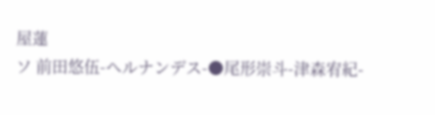屋蓮
ソ 前田悠伍-ヘルナンデス-●尾形崇斗-津森宥紀-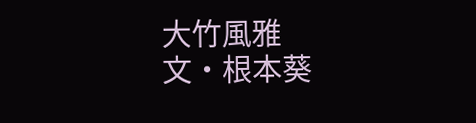大竹風雅
文・根本葵